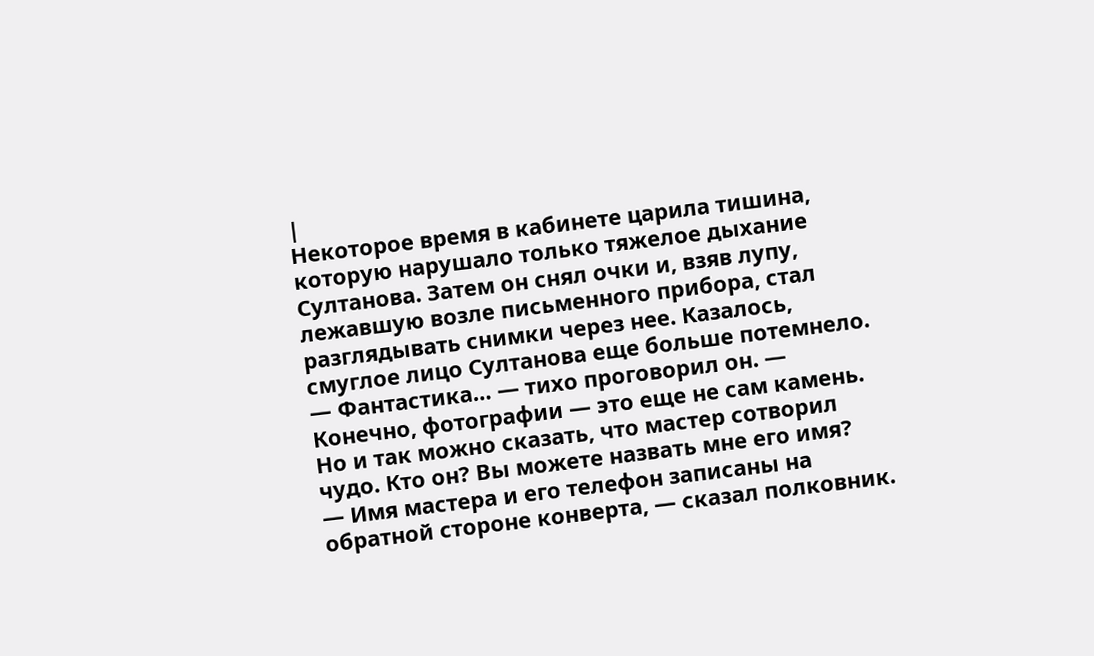|
Некоторое время в кабинете царила тишина, которую нарушало только тяжелое дыхание Султанова. Затем он снял очки и, взяв лупу, лежавшую возле письменного прибора, стал разглядывать снимки через нее. Казалось, смуглое лицо Султанова еще больше потемнело.
— Фантастика… — тихо проговорил он. — Конечно, фотографии — это еще не сам камень. Но и так можно сказать, что мастер сотворил чудо. Кто он? Вы можете назвать мне его имя?
— Имя мастера и его телефон записаны на обратной стороне конверта, — сказал полковник.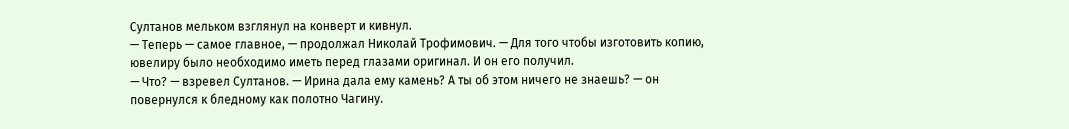Султанов мельком взглянул на конверт и кивнул.
— Теперь — самое главное, — продолжал Николай Трофимович. — Для того чтобы изготовить копию, ювелиру было необходимо иметь перед глазами оригинал. И он его получил.
— Что? — взревел Султанов. — Ирина дала ему камень? А ты об этом ничего не знаешь? — он повернулся к бледному как полотно Чагину.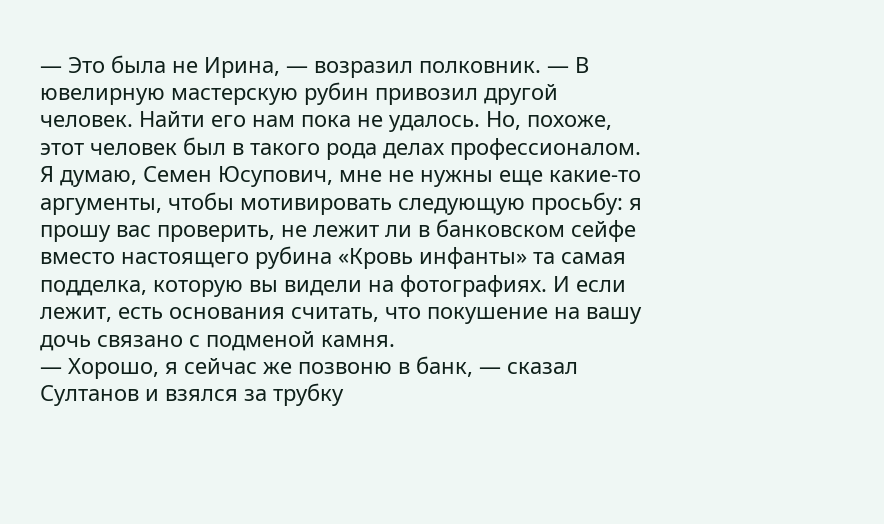— Это была не Ирина, — возразил полковник. — В ювелирную мастерскую рубин привозил другой человек. Найти его нам пока не удалось. Но, похоже, этот человек был в такого рода делах профессионалом. Я думаю, Семен Юсупович, мне не нужны еще какие-то аргументы, чтобы мотивировать следующую просьбу: я прошу вас проверить, не лежит ли в банковском сейфе вместо настоящего рубина «Кровь инфанты» та самая подделка, которую вы видели на фотографиях. И если лежит, есть основания считать, что покушение на вашу дочь связано с подменой камня.
— Хорошо, я сейчас же позвоню в банк, — сказал Султанов и взялся за трубку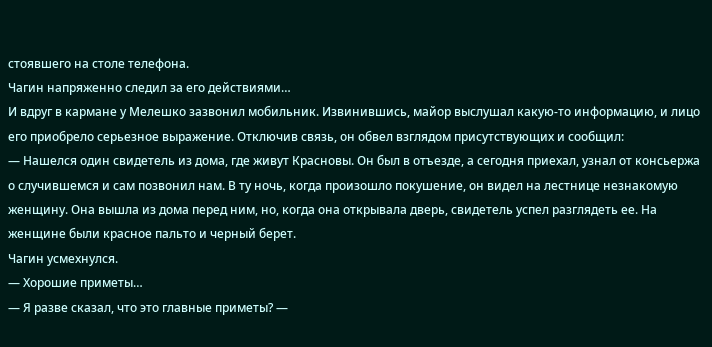стоявшего на столе телефона.
Чагин напряженно следил за его действиями…
И вдруг в кармане у Мелешко зазвонил мобильник. Извинившись, майор выслушал какую-то информацию, и лицо его приобрело серьезное выражение. Отключив связь, он обвел взглядом присутствующих и сообщил:
— Нашелся один свидетель из дома, где живут Красновы. Он был в отъезде, а сегодня приехал, узнал от консьержа о случившемся и сам позвонил нам. В ту ночь, когда произошло покушение, он видел на лестнице незнакомую женщину. Она вышла из дома перед ним, но, когда она открывала дверь, свидетель успел разглядеть ее. На женщине были красное пальто и черный берет.
Чагин усмехнулся.
— Хорошие приметы…
— Я разве сказал, что это главные приметы? —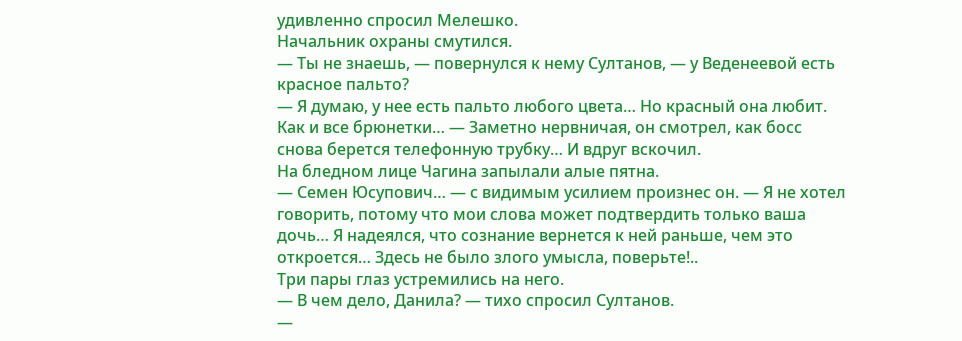удивленно спросил Мелешко.
Начальник охраны смутился.
— Ты не знаешь, — повернулся к нему Султанов, — у Веденеевой есть красное пальто?
— Я думаю, у нее есть пальто любого цвета… Но красный она любит. Как и все брюнетки… — Заметно нервничая, он смотрел, как босс снова берется телефонную трубку… И вдруг вскочил.
На бледном лице Чагина запылали алые пятна.
— Семен Юсупович… — с видимым усилием произнес он. — Я не хотел говорить, потому что мои слова может подтвердить только ваша дочь… Я надеялся, что сознание вернется к ней раньше, чем это откроется… Здесь не было злого умысла, поверьте!..
Три пары глаз устремились на него.
— В чем дело, Данила? — тихо спросил Султанов.
—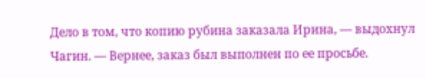Дело в том, что копию рубина заказала Ирина, — выдохнул Чагин. — Вернее, заказ был выполнен по ее просьбе.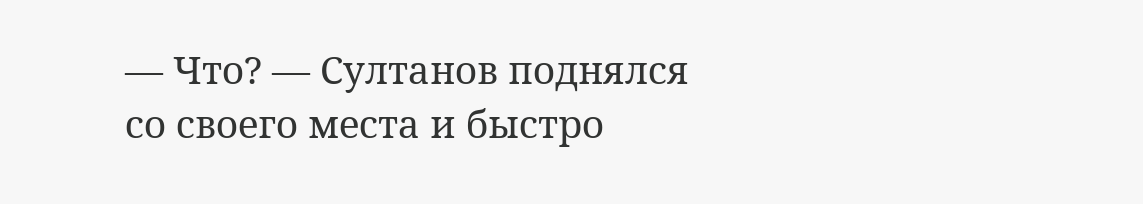— Что? — Султанов поднялся со своего места и быстро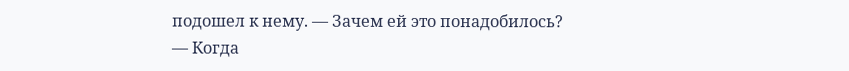подошел к нему. — Зачем ей это понадобилось?
— Когда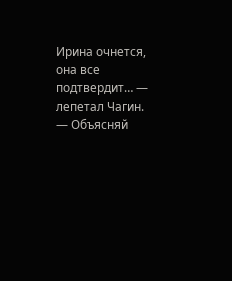Ирина очнется, она все подтвердит… — лепетал Чагин.
— Объясняй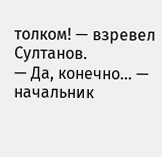толком! — взревел Султанов.
— Да, конечно… — начальник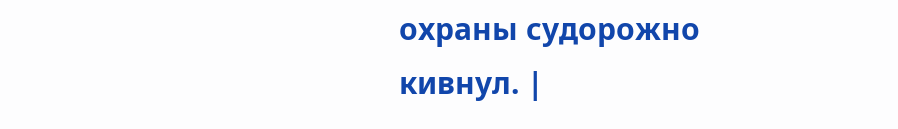охраны судорожно кивнул. |